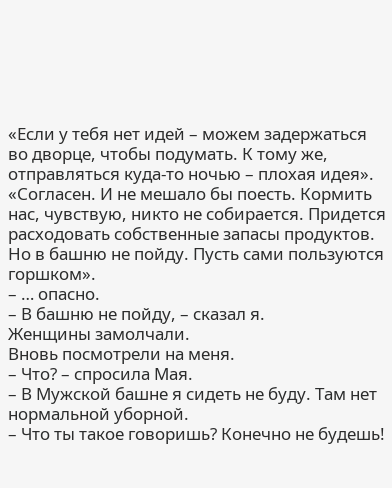«Если у тебя нет идей – можем задержаться во дворце, чтобы подумать. К тому же, отправляться куда-то ночью – плохая идея».
«Согласен. И не мешало бы поесть. Кормить нас, чувствую, никто не собирается. Придется расходовать собственные запасы продуктов. Но в башню не пойду. Пусть сами пользуются горшком».
– … опасно.
– В башню не пойду, – сказал я.
Женщины замолчали.
Вновь посмотрели на меня.
– Что? – спросила Мая.
– В Мужской башне я сидеть не буду. Там нет нормальной уборной.
– Что ты такое говоришь? Конечно не будешь!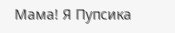Мама! Я Пупсика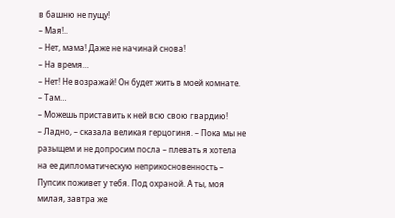в башню не пущу!
– Мая!..
– Нет, мама! Даже не начинай снова!
– На время…
– Нет! Не возражай! Он будет жить в моей комнате.
– Там…
– Можешь приставить к ней всю свою гвардию!
– Ладно, – сказала великая герцогиня. – Пока мы не разыщем и не допросим посла – плевать я хотела на ее дипломатическую неприкосновенность – Пупсик поживет у тебя. Под охраной. А ты, моя милая, завтра же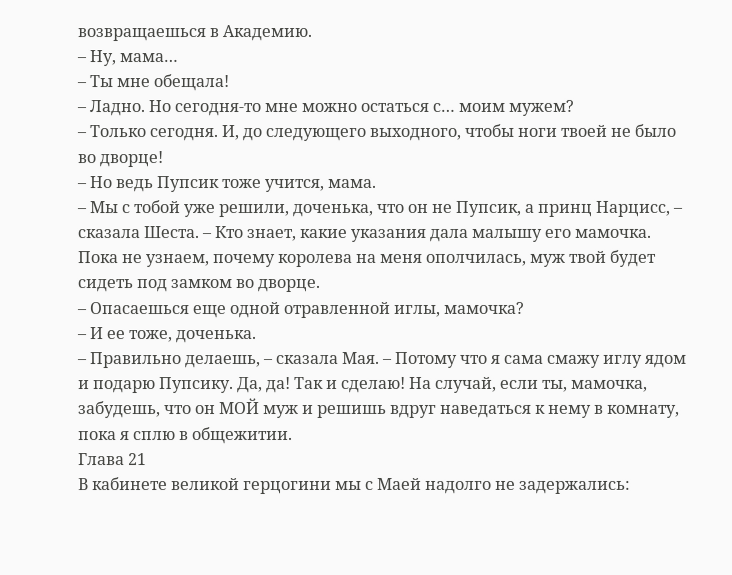возвращаешься в Академию.
– Ну, мама…
– Ты мне обещала!
– Ладно. Но сегодня-то мне можно остаться с… моим мужем?
– Только сегодня. И, до следующего выходного, чтобы ноги твоей не было во дворце!
– Но ведь Пупсик тоже учится, мама.
– Мы с тобой уже решили, доченька, что он не Пупсик, а принц Нарцисс, – сказала Шеста. – Кто знает, какие указания дала малышу его мамочка. Пока не узнаем, почему королева на меня ополчилась, муж твой будет сидеть под замком во дворце.
– Опасаешься еще одной отравленной иглы, мамочка?
– И ее тоже, доченька.
– Правильно делаешь, – сказала Мая. – Потому что я сама смажу иглу ядом и подарю Пупсику. Да, да! Так и сделаю! На случай, если ты, мамочка, забудешь, что он МОЙ муж и решишь вдруг наведаться к нему в комнату, пока я сплю в общежитии.
Глава 21
В кабинете великой герцогини мы с Маей надолго не задержались: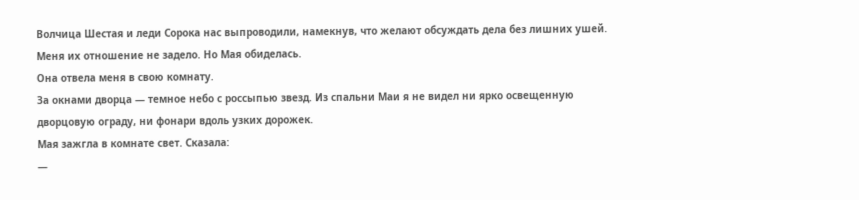Волчица Шестая и леди Сорока нас выпроводили, намекнув, что желают обсуждать дела без лишних ушей. Меня их отношение не задело. Но Мая обиделась.
Она отвела меня в свою комнату.
За окнами дворца — темное небо с россыпью звезд. Из спальни Маи я не видел ни ярко освещенную дворцовую ограду, ни фонари вдоль узких дорожек.
Мая зажгла в комнате свет. Сказала:
—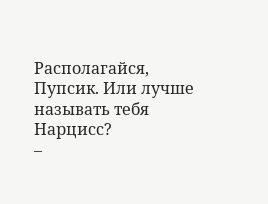Располагайся, Пупсик. Или лучше называть тебя Нарцисс?
–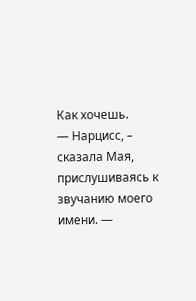Как хочешь.
— Нарцисс, – сказала Мая, прислушиваясь к звучанию моего имени. —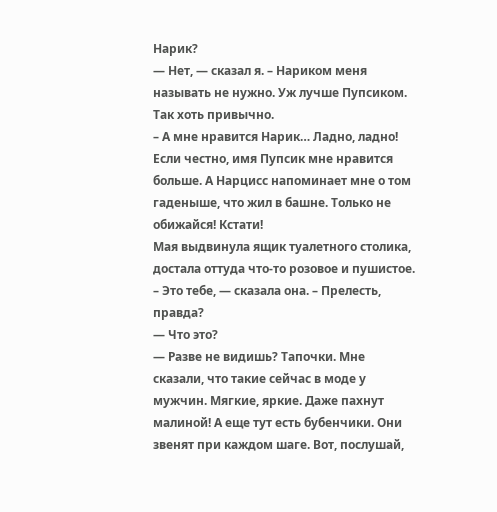Нарик?
— Нет, — сказал я. – Нариком меня называть не нужно. Уж лучше Пупсиком. Так хоть привычно.
– А мне нравится Нарик… Ладно, ладно! Если честно, имя Пупсик мне нравится больше. А Нарцисс напоминает мне о том гаденыше, что жил в башне. Только не обижайся! Кстати!
Мая выдвинула ящик туалетного столика, достала оттуда что-то розовое и пушистое.
– Это тебе, — сказала она. – Прелесть, правда?
— Что это?
— Разве не видишь? Тапочки. Мне сказали, что такие сейчас в моде у мужчин. Мягкие, яркие. Даже пахнут малиной! А еще тут есть бубенчики. Они звенят при каждом шаге. Вот, послушай,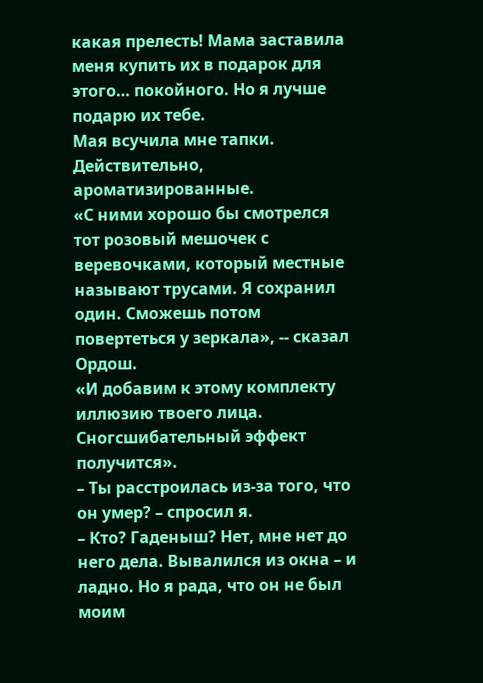какая прелесть! Мама заставила меня купить их в подарок для этого… покойного. Но я лучше подарю их тебе.
Мая всучила мне тапки.
Действительно, ароматизированные.
«С ними хорошо бы смотрелся тот розовый мешочек с веревочками, который местные называют трусами. Я сохранил один. Сможешь потом повертеться у зеркала», -- сказал Ордош.
«И добавим к этому комплекту иллюзию твоего лица. Сногсшибательный эффект получится».
– Ты расстроилась из-за того, что он умер? – спросил я.
– Кто? Гаденыш? Нет, мне нет до него дела. Вывалился из окна – и ладно. Но я рада, что он не был моим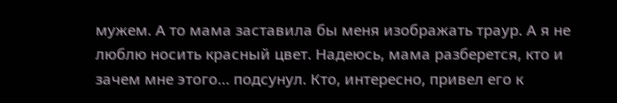мужем. А то мама заставила бы меня изображать траур. А я не люблю носить красный цвет. Надеюсь, мама разберется, кто и зачем мне этого… подсунул. Кто, интересно, привел его к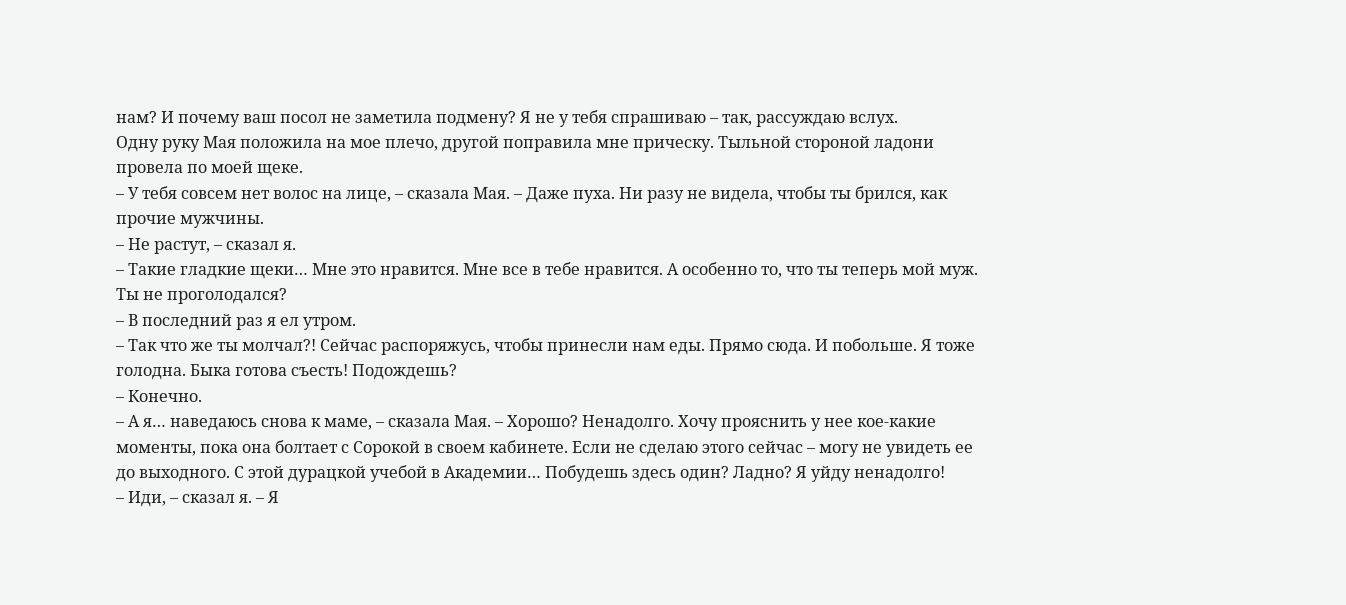нам? И почему ваш посол не заметила подмену? Я не у тебя спрашиваю – так, рассуждаю вслух.
Одну руку Мая положила на мое плечо, другой поправила мне прическу. Тыльной стороной ладони провела по моей щеке.
– У тебя совсем нет волос на лице, – сказала Мая. – Даже пуха. Ни разу не видела, чтобы ты брился, как прочие мужчины.
– Не растут, – сказал я.
– Такие гладкие щеки… Мне это нравится. Мне все в тебе нравится. А особенно то, что ты теперь мой муж. Ты не проголодался?
– В последний раз я ел утром.
– Так что же ты молчал?! Сейчас распоряжусь, чтобы принесли нам еды. Прямо сюда. И побольше. Я тоже голодна. Быка готова съесть! Подождешь?
– Конечно.
– А я… наведаюсь снова к маме, – сказала Мая. – Хорошо? Ненадолго. Хочу прояснить у нее кое-какие моменты, пока она болтает с Сорокой в своем кабинете. Если не сделаю этого сейчас – могу не увидеть ее до выходного. С этой дурацкой учебой в Академии… Побудешь здесь один? Ладно? Я уйду ненадолго!
– Иди, – сказал я. – Я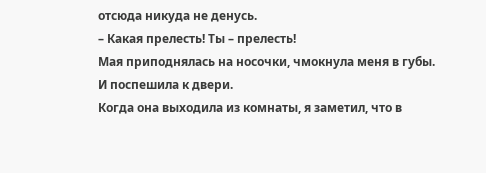отсюда никуда не денусь.
– Какая прелесть! Ты – прелесть!
Мая приподнялась на носочки, чмокнула меня в губы. И поспешила к двери.
Когда она выходила из комнаты, я заметил, что в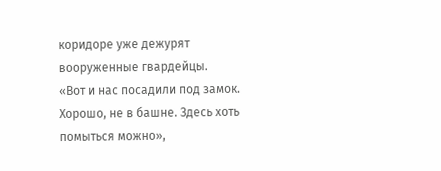коридоре уже дежурят вооруженные гвардейцы.
«Вот и нас посадили под замок. Хорошо, не в башне. Здесь хоть помыться можно»,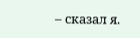– сказал я.